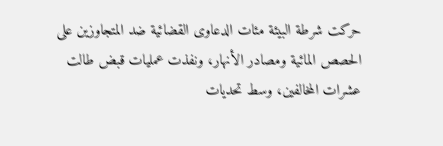حركت شرطة البيئة مئات الدعاوى القضائية ضد المتجاوزين على الحصص المائية ومصادر الأنهار، ونفذت عمليات قبض طالت عشرات المخالفين، وسط تحديات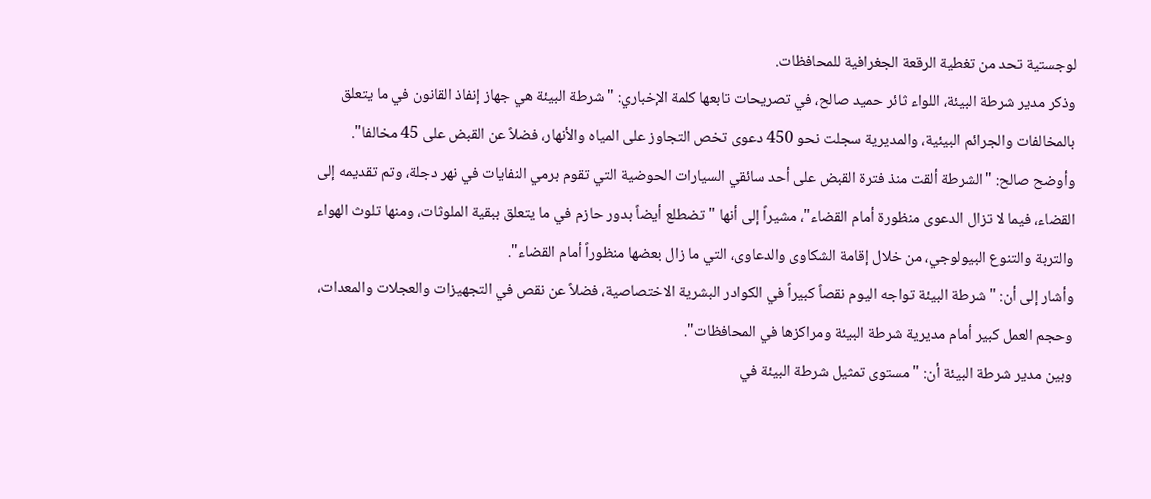لوجستية تحد من تغطية الرقعة الجغرافية للمحافظات.
وذكر مدير شرطة البيئة، اللواء ثائر حميد صالح، في تصريحات تابعها كلمة الإخباري: "شرطة البيئة هي جهاز إنفاذ القانون في ما يتعلق بالمخالفات والجرائم البيئية، والمديرية سجلت نحو 450 دعوى تخص التجاوز على المياه والأنهار، فضلاً عن القبض على 45 مخالفا".
وأوضح صالح: "الشرطة ألقت منذ فترة القبض على أحد سائقي السيارات الحوضية التي تقوم برمي النفايات في نهر دجلة، وتم تقديمه إلى القضاء، فيما لا تزال الدعوى منظورة أمام القضاء"، مشيراً إلى أنها "تضطلع أيضاً بدور حازم في ما يتعلق ببقية الملوثات، ومنها تلوث الهواء والتربة والتنوع البيولوجي، من خلال إقامة الشكاوى والدعاوى، التي ما زال بعضها منظوراً أمام القضاء".
وأشار إلى أن: "شرطة البيئة تواجه اليوم نقصاً كبيراً في الكوادر البشرية الاختصاصية، فضلاً عن نقص في التجهيزات والعجلات والمعدات، وحجم العمل كبير أمام مديرية شرطة البيئة ومراكزها في المحافظات".
وبين مدير شرطة البيئة أن: "مستوى تمثيل شرطة البيئة في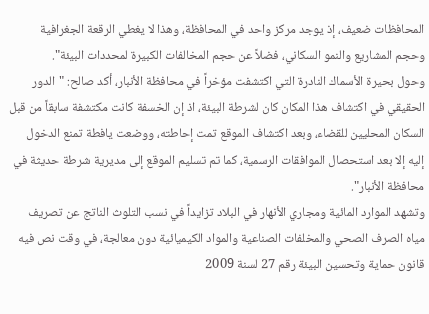المحافظات ضعيف، إذ يوجد مركز واحد في المحافظة، وهذا لا يغطي الرقعة الجغرافية وحجم المشاريع والنمو السكاني، فضلاً عن حجم المخالفات الكبيرة لمحددات البيئة".
وحول بحيرة الأسماك النادرة التي اكتشفت مؤخراً في محافظة الأنبار، أكد صالح: "الدور الحقيقي في اكتشاف هذا المكان كان لشرطة البيئة، اذ إن الخسفة كانت مكتشفة سابقاً من قبل السكان المحليين للقضاء، وبعد اكتشاف الموقع تمت إحاطته، ووضعت يافطة تمنع الدخول إليه إلا بعد استحصال الموافقات الرسمية، كما تم تسليم الموقع إلى مديرية شرطة حديثة في محافظة الأنبار".
وتشهد الموارد المائية ومجاري الأنهار في البلاد تزايداً في نسب التلوث الناتج عن تصريف مياه الصرف الصحي والمخلفات الصناعية والمواد الكيميائية دون معالجة، في وقت نص فيه قانون حماية وتحسين البيئة رقم 27 لسنة 2009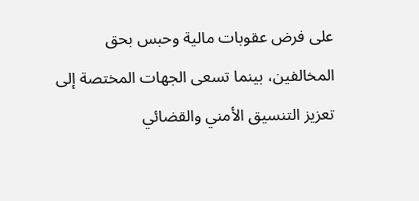على فرض عقوبات مالية وحبس بحق المخالفين، بينما تسعى الجهات المختصة إلى تعزيز التنسيق الأمني والقضائي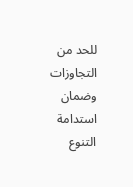للحد من التجاوزات وضمان استدامة التنوع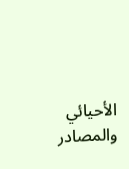الأحيائي والمصادر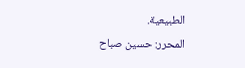الطبيعية.
المحرر: حسين صباح